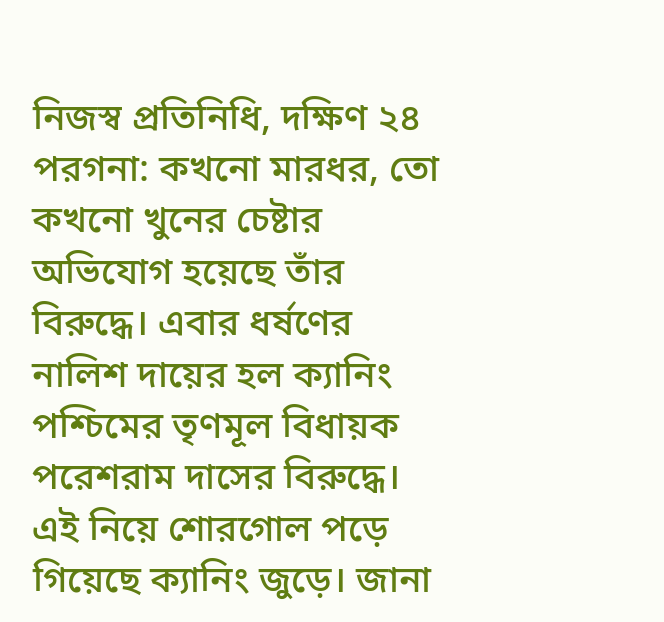নিজস্ব প্রতিনিধি, দক্ষিণ ২৪ পরগনা: কখনো মারধর, তো কখনো খুনের চেষ্টার অভিযোগ হয়েছে তাঁর বিরুদ্ধে। এবার ধর্ষণের নালিশ দায়ের হল ক্যানিং পশ্চিমের তৃণমূল বিধায়ক পরেশরাম দাসের বিরুদ্ধে। এই নিয়ে শোরগোল পড়ে গিয়েছে ক্যানিং জুড়ে। জানা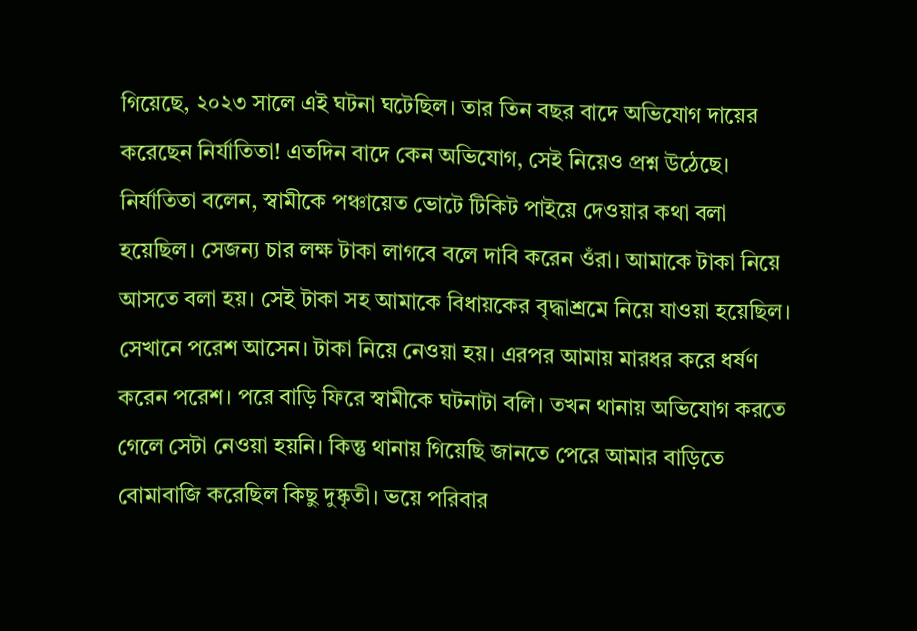গিয়েছে, ২০২৩ সালে এই ঘটনা ঘটেছিল। তার তিন বছর বাদে অভিযোগ দায়ের করেছেন নির্যাতিতা! এতদিন বাদে কেন অভিযোগ, সেই নিয়েও প্রশ্ন উঠেছে। নির্যাতিতা বলেন, স্বামীকে পঞ্চায়েত ভোটে টিকিট পাইয়ে দেওয়ার কথা বলা হয়েছিল। সেজন্য চার লক্ষ টাকা লাগবে বলে দাবি করেন ওঁরা। আমাকে টাকা নিয়ে আসতে বলা হয়। সেই টাকা সহ আমাকে বিধায়কের বৃদ্ধাশ্রমে নিয়ে যাওয়া হয়েছিল। সেখানে পরেশ আসেন। টাকা নিয়ে নেওয়া হয়। এরপর আমায় মারধর করে ধর্ষণ করেন পরেশ। পরে বাড়ি ফিরে স্বামীকে ঘটনাটা বলি। তখন থানায় অভিযোগ করতে গেলে সেটা নেওয়া হয়নি। কিন্তু থানায় গিয়েছি জানতে পেরে আমার বাড়িতে বোমাবাজি করেছিল কিছু দুষ্কৃতী। ভয়ে পরিবার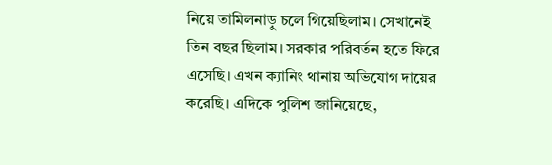নিয়ে তামিলনাড়ু চলে গিয়েছিলাম। সেখানেই তিন বছর ছিলাম। সরকার পরিবর্তন হতে ফিরে এসেছি। এখন ক্যানিং থানায় অভিযোগ দায়ের করেছি। এদিকে পুলিশ জানিয়েছে,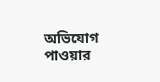অভিযোগ পাওয়ার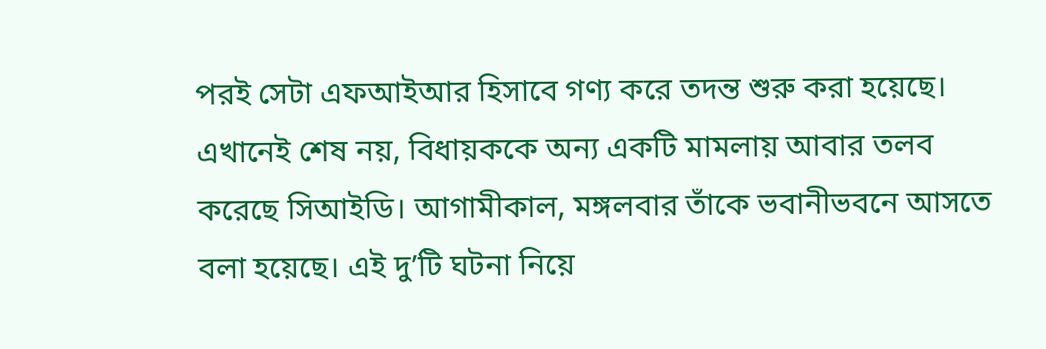পরই সেটা এফআইআর হিসাবে গণ্য করে তদন্ত শুরু করা হয়েছে। এখানেই শেষ নয়, বিধায়ককে অন্য একটি মামলায় আবার তলব করেছে সিআইডি। আগামীকাল, মঙ্গলবার তাঁকে ভবানীভবনে আসতে বলা হয়েছে। এই দু’টি ঘটনা নিয়ে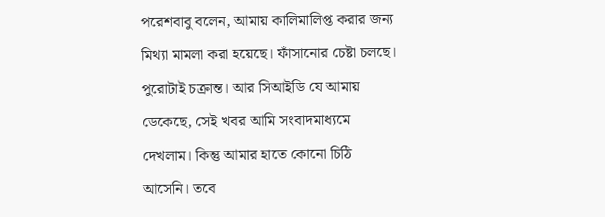পরেশবাবু বলেন, আমায় কালিমালিপ্ত করার জন্য মিথ্যা মামলা করা হয়েছে। ফাঁসানোর চেষ্টা চলছে। পুরোটাই চক্রান্ত। আর সিআইডি যে আমায় ডেকেছে, সেই খবর আমি সংবাদমাধ্যমে দেখলাম। কিন্তু আমার হাতে কোনো চিঠি আসেনি। তবে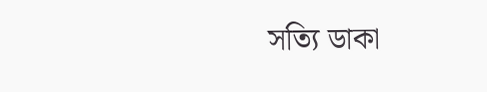সত্যি ডাকা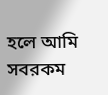হলে আমি সবরকম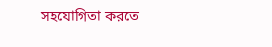সহযোগিতা করতে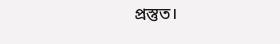প্রস্তুত।